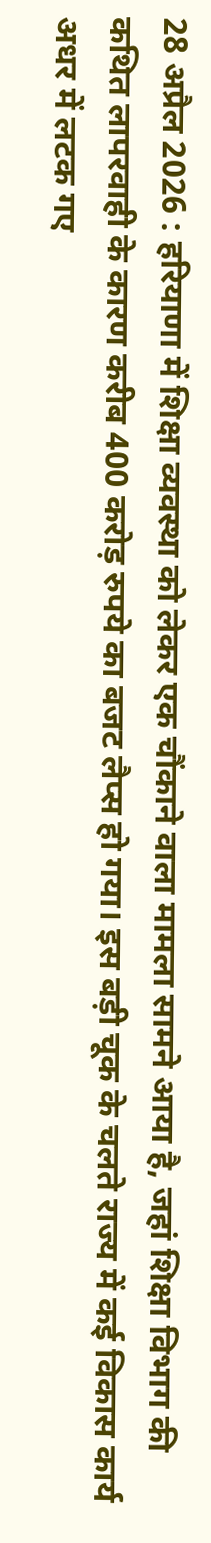28 अप्रैल 2026 : हरियाणा में शिक्षा व्यवस्था को लेकर एक चौंकाने वाला मामला सामने आया है, जहां शिक्षा विभाग की कथित लापरवाही के कारण करीब 400 करोड़ रुपये का बजट लैप्स हो गया। इस बड़ी चूक के चलते राज्य में कई विकास कार्य अधर में लटक गए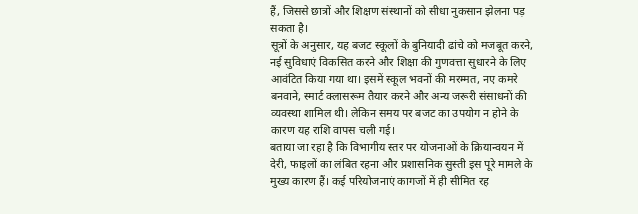हैं, जिससे छात्रों और शिक्षण संस्थानों को सीधा नुकसान झेलना पड़ सकता है।
सूत्रों के अनुसार, यह बजट स्कूलों के बुनियादी ढांचे को मजबूत करने, नई सुविधाएं विकसित करने और शिक्षा की गुणवत्ता सुधारने के लिए आवंटित किया गया था। इसमें स्कूल भवनों की मरम्मत, नए कमरे बनवाने, स्मार्ट क्लासरूम तैयार करने और अन्य जरूरी संसाधनों की व्यवस्था शामिल थी। लेकिन समय पर बजट का उपयोग न होने के कारण यह राशि वापस चली गई।
बताया जा रहा है कि विभागीय स्तर पर योजनाओं के क्रियान्वयन में देरी, फाइलों का लंबित रहना और प्रशासनिक सुस्ती इस पूरे मामले के मुख्य कारण हैं। कई परियोजनाएं कागजों में ही सीमित रह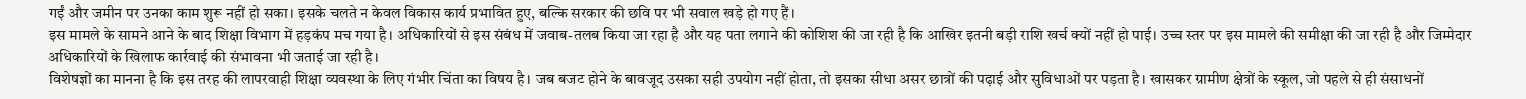गईं और जमीन पर उनका काम शुरू नहीं हो सका। इसके चलते न केवल विकास कार्य प्रभावित हुए, बल्कि सरकार की छवि पर भी सवाल खड़े हो गए हैं।
इस मामले के सामने आने के बाद शिक्षा विभाग में हड़कंप मच गया है। अधिकारियों से इस संबंध में जवाब-तलब किया जा रहा है और यह पता लगाने की कोशिश की जा रही है कि आखिर इतनी बड़ी राशि खर्च क्यों नहीं हो पाई। उच्च स्तर पर इस मामले की समीक्षा की जा रही है और जिम्मेदार अधिकारियों के खिलाफ कार्रवाई की संभावना भी जताई जा रही है।
विशेषज्ञों का मानना है कि इस तरह की लापरवाही शिक्षा व्यवस्था के लिए गंभीर चिंता का विषय है। जब बजट होने के बावजूद उसका सही उपयोग नहीं होता, तो इसका सीधा असर छात्रों की पढ़ाई और सुविधाओं पर पड़ता है। खासकर ग्रामीण क्षेत्रों के स्कूल, जो पहले से ही संसाधनों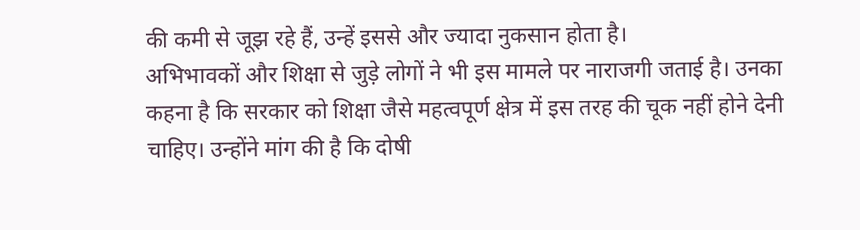की कमी से जूझ रहे हैं, उन्हें इससे और ज्यादा नुकसान होता है।
अभिभावकों और शिक्षा से जुड़े लोगों ने भी इस मामले पर नाराजगी जताई है। उनका कहना है कि सरकार को शिक्षा जैसे महत्वपूर्ण क्षेत्र में इस तरह की चूक नहीं होने देनी चाहिए। उन्होंने मांग की है कि दोषी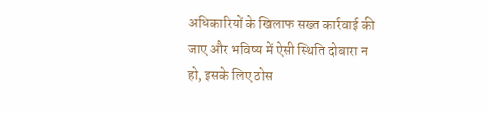अधिकारियों के खिलाफ सख्त कार्रवाई की जाए और भविष्य में ऐसी स्थिति दोबारा न हो, इसके लिए ठोस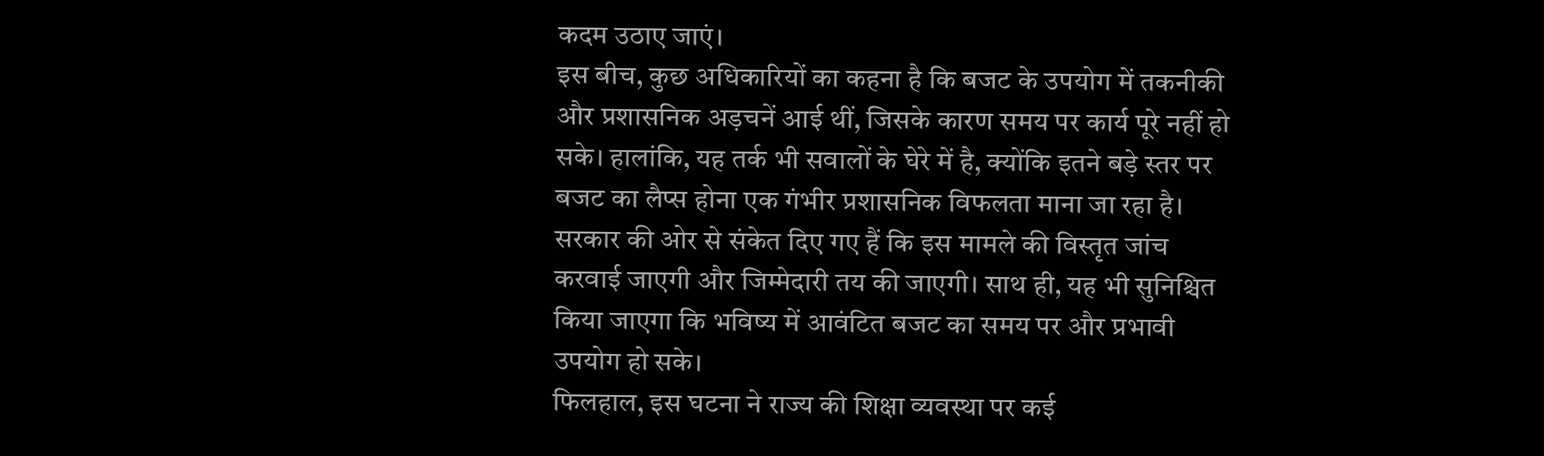कदम उठाए जाएं।
इस बीच, कुछ अधिकारियों का कहना है कि बजट के उपयोग में तकनीकी और प्रशासनिक अड़चनें आई थीं, जिसके कारण समय पर कार्य पूरे नहीं हो सके। हालांकि, यह तर्क भी सवालों के घेरे में है, क्योंकि इतने बड़े स्तर पर बजट का लैप्स होना एक गंभीर प्रशासनिक विफलता माना जा रहा है।
सरकार की ओर से संकेत दिए गए हैं कि इस मामले की विस्तृत जांच करवाई जाएगी और जिम्मेदारी तय की जाएगी। साथ ही, यह भी सुनिश्चित किया जाएगा कि भविष्य में आवंटित बजट का समय पर और प्रभावी उपयोग हो सके।
फिलहाल, इस घटना ने राज्य की शिक्षा व्यवस्था पर कई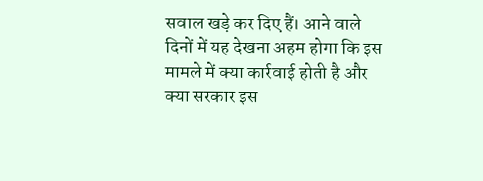सवाल खड़े कर दिए हैं। आने वाले दिनों में यह देखना अहम होगा कि इस मामले में क्या कार्रवाई होती है और क्या सरकार इस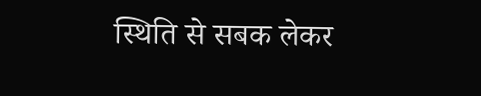स्थिति से सबक लेकर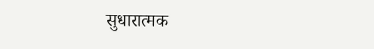सुधारात्मक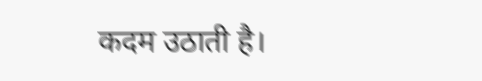कदम उठाती है।